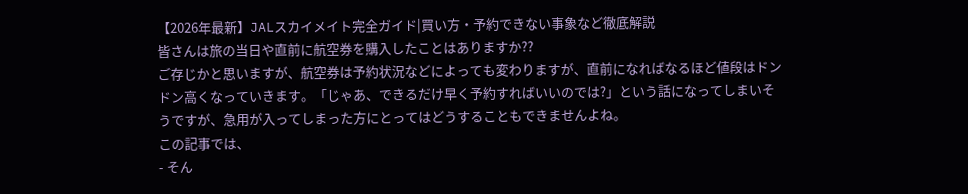【2026年最新】JALスカイメイト完全ガイド|買い方・予約できない事象など徹底解説
皆さんは旅の当日や直前に航空券を購入したことはありますか??
ご存じかと思いますが、航空券は予約状況などによっても変わりますが、直前になればなるほど値段はドンドン高くなっていきます。「じゃあ、できるだけ早く予約すればいいのでは?」という話になってしまいそうですが、急用が入ってしまった方にとってはどうすることもできませんよね。
この記事では、
- そん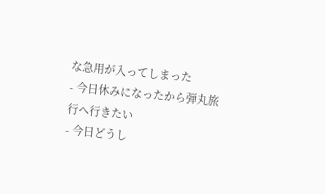な急用が入ってしまった
- 今日休みになったから弾丸旅行へ行きたい
- 今日どうし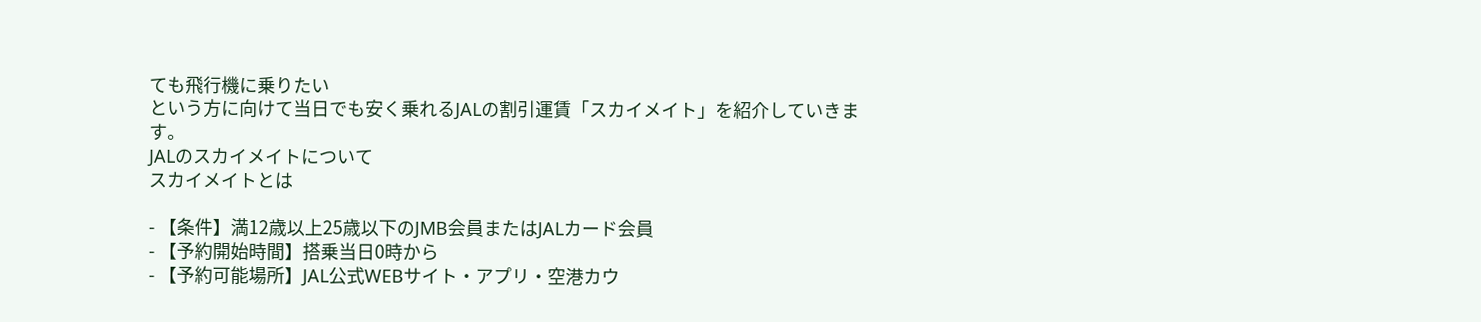ても飛行機に乗りたい
という方に向けて当日でも安く乗れるJALの割引運賃「スカイメイト」を紹介していきます。
JALのスカイメイトについて
スカイメイトとは

- 【条件】満12歳以上25歳以下のJMB会員またはJALカード会員
- 【予約開始時間】搭乗当日0時から
- 【予約可能場所】JAL公式WEBサイト・アプリ・空港カウ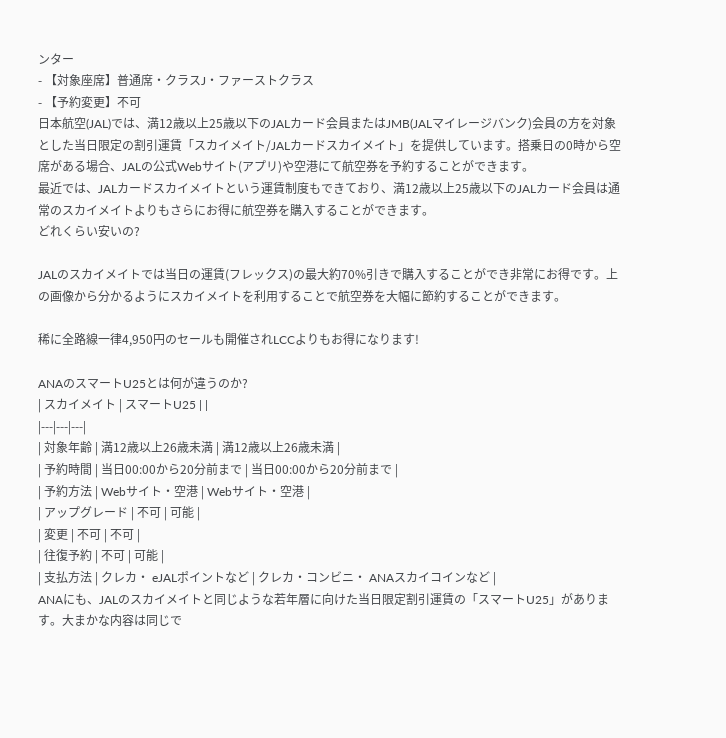ンター
- 【対象座席】普通席・クラスJ・ファーストクラス
- 【予約変更】不可
日本航空(JAL)では、満12歳以上25歳以下のJALカード会員またはJMB(JALマイレージバンク)会員の方を対象とした当日限定の割引運賃「スカイメイト/JALカードスカイメイト」を提供しています。搭乗日の0時から空席がある場合、JALの公式Webサイト(アプリ)や空港にて航空券を予約することができます。
最近では、JALカードスカイメイトという運賃制度もできており、満12歳以上25歳以下のJALカード会員は通常のスカイメイトよりもさらにお得に航空券を購入することができます。
どれくらい安いの?

JALのスカイメイトでは当日の運賃(フレックス)の最大約70%引きで購入することができ非常にお得です。上の画像から分かるようにスカイメイトを利用することで航空券を大幅に節約することができます。

稀に全路線一律4,950円のセールも開催されLCCよりもお得になります!

ANAのスマートU25とは何が違うのか?
| スカイメイト | スマートU25 | |
|---|---|---|
| 対象年齢 | 満12歳以上26歳未満 | 満12歳以上26歳未満 |
| 予約時間 | 当日00:00から20分前まで | 当日00:00から20分前まで |
| 予約方法 | Webサイト・空港 | Webサイト・空港 |
| アップグレード | 不可 | 可能 |
| 変更 | 不可 | 不可 |
| 往復予約 | 不可 | 可能 |
| 支払方法 | クレカ・ eJALポイントなど | クレカ・コンビニ・ ANAスカイコインなど |
ANAにも、JALのスカイメイトと同じような若年層に向けた当日限定割引運賃の「スマートU25」があります。大まかな内容は同じで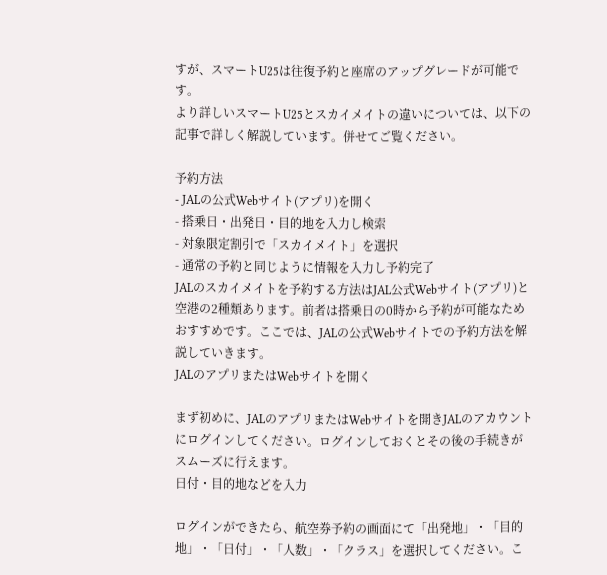すが、スマートU25は往復予約と座席のアップグレードが可能です。
より詳しいスマートU25とスカイメイトの違いについては、以下の記事で詳しく解説しています。併せてご覧ください。

予約方法
- JALの公式Webサイト(アプリ)を開く
- 搭乗日・出発日・目的地を入力し検索
- 対象限定割引で「スカイメイト」を選択
- 通常の予約と同じように情報を入力し予約完了
JALのスカイメイトを予約する方法はJAL公式Webサイト(アプリ)と空港の2種類あります。前者は搭乗日の0時から予約が可能なためおすすめです。ここでは、JALの公式Webサイトでの予約方法を解説していきます。
JALのアプリまたはWebサイトを開く

まず初めに、JALのアプリまたはWebサイトを開きJALのアカウントにログインしてください。ログインしておくとその後の手続きがスムーズに行えます。
日付・目的地などを入力

ログインができたら、航空券予約の画面にて「出発地」・「目的地」・「日付」・「人数」・「クラス」を選択してください。こ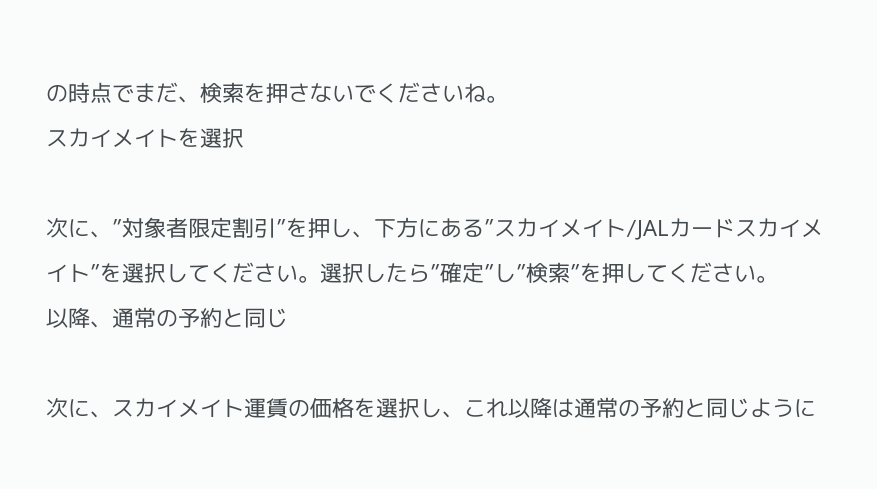の時点でまだ、検索を押さないでくださいね。
スカイメイトを選択

次に、”対象者限定割引”を押し、下方にある”スカイメイト/JALカードスカイメイト”を選択してください。選択したら”確定”し”検索”を押してください。
以降、通常の予約と同じ

次に、スカイメイト運賃の価格を選択し、これ以降は通常の予約と同じように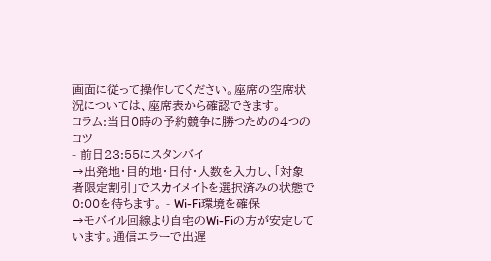画面に従って操作してください。座席の空席状況については、座席表から確認できます。
コラム:当日0時の予約競争に勝つための4つのコツ
- 前日23:55にスタンバイ
→出発地・目的地・日付・人数を入力し、「対象者限定割引」でスカイメイトを選択済みの状態で0:00を待ちます。 - Wi-Fi環境を確保
→モバイル回線より自宅のWi-Fiの方が安定しています。通信エラーで出遅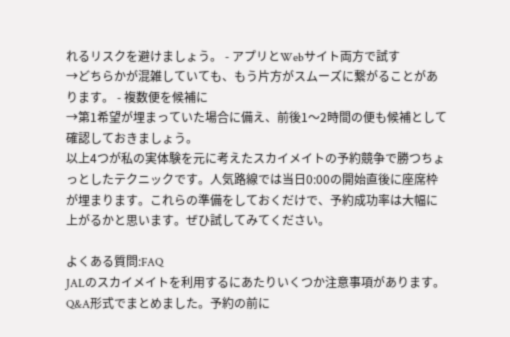れるリスクを避けましょう。 - アプリとWebサイト両方で試す
→どちらかが混雑していても、もう片方がスムーズに繋がることがあります。 - 複数便を候補に
→第1希望が埋まっていた場合に備え、前後1〜2時間の便も候補として確認しておきましょう。
以上4つが私の実体験を元に考えたスカイメイトの予約競争で勝つちょっとしたテクニックです。人気路線では当日0:00の開始直後に座席枠が埋まります。これらの準備をしておくだけで、予約成功率は大幅に上がるかと思います。ぜひ試してみてください。

よくある質問:FAQ
JALのスカイメイトを利用するにあたりいくつか注意事項があります。Q&A形式でまとめました。予約の前に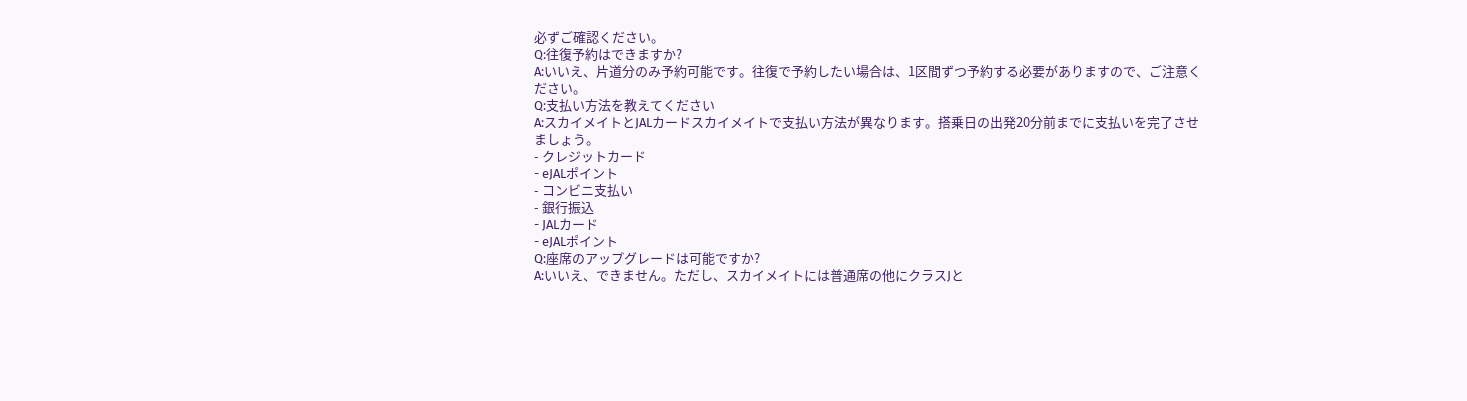必ずご確認ください。
Q:往復予約はできますか?
A:いいえ、片道分のみ予約可能です。往復で予約したい場合は、1区間ずつ予約する必要がありますので、ご注意ください。
Q:支払い方法を教えてください
A:スカイメイトとJALカードスカイメイトで支払い方法が異なります。搭乗日の出発20分前までに支払いを完了させましょう。
- クレジットカード
- eJALポイント
- コンビニ支払い
- 銀行振込
- JALカード
- eJALポイント
Q:座席のアップグレードは可能ですか?
A:いいえ、できません。ただし、スカイメイトには普通席の他にクラスJと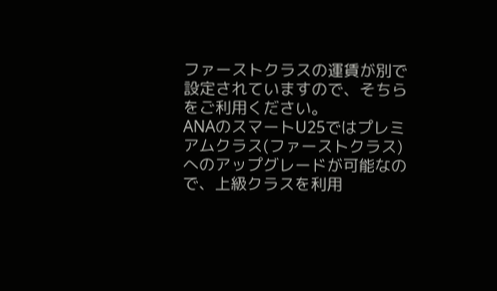ファーストクラスの運賃が別で設定されていますので、そちらをご利用ください。
ANAのスマートU25ではプレミアムクラス(ファーストクラス)へのアップグレードが可能なので、上級クラスを利用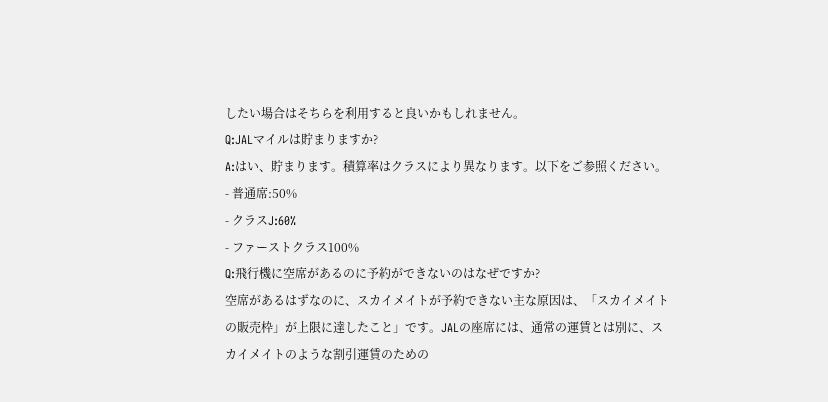したい場合はそちらを利用すると良いかもしれません。
Q:JALマイルは貯まりますか?
A:はい、貯まります。積算率はクラスにより異なります。以下をご参照ください。
- 普通席:50%
- クラスJ:60%
- ファーストクラス100%
Q:飛行機に空席があるのに予約ができないのはなぜですか?
空席があるはずなのに、スカイメイトが予約できない主な原因は、「スカイメイトの販売枠」が上限に達したこと」です。JALの座席には、通常の運賃とは別に、スカイメイトのような割引運賃のための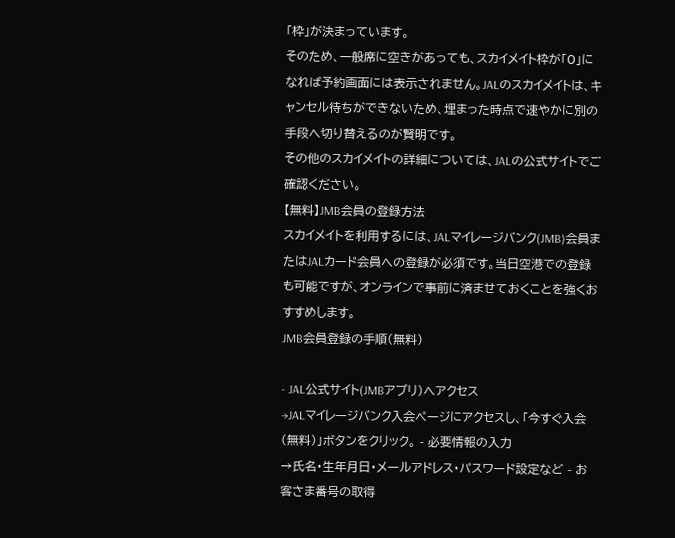「枠」が決まっています。
そのため、一般席に空きがあっても、スカイメイト枠が「0」になれば予約画面には表示されません。JALのスカイメイトは、キャンセル待ちができないため、埋まった時点で速やかに別の手段へ切り替えるのが賢明です。
その他のスカイメイトの詳細については、JALの公式サイトでご確認ください。
【無料】JMB会員の登録方法
スカイメイトを利用するには、JALマイレージバンク(JMB)会員またはJALカード会員への登録が必須です。当日空港での登録も可能ですが、オンラインで事前に済ませておくことを強くおすすめします。
JMB会員登録の手順(無料)

- JAL公式サイト(JMBアプリ)へアクセス
→JALマイレージバンク入会ページにアクセスし、「今すぐ入会(無料)」ボタンをクリック。 - 必要情報の入力
→氏名・生年月日・メールアドレス・パスワード設定など - お客さま番号の取得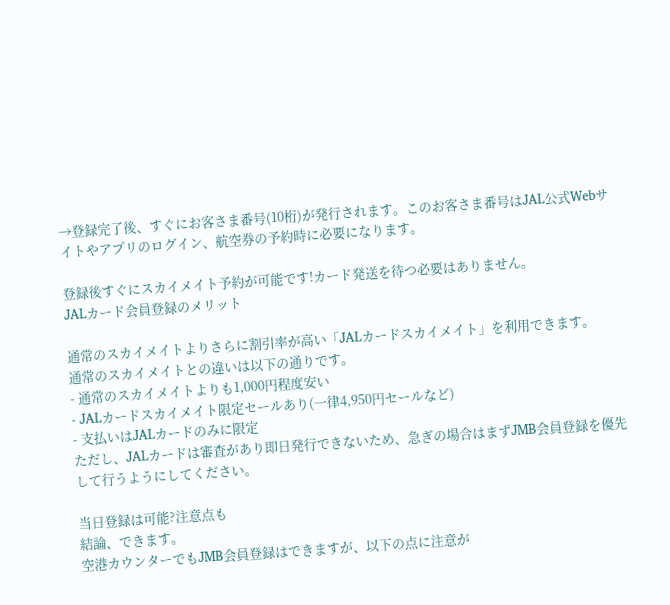→登録完了後、すぐにお客さま番号(10桁)が発行されます。このお客さま番号はJAL公式Webサイトやアプリのログイン、航空券の予約時に必要になります。

登録後すぐにスカイメイト予約が可能です!カード発送を待つ必要はありません。
JALカード会員登録のメリット

通常のスカイメイトよりさらに割引率が高い「JALカードスカイメイト」を利用できます。
通常のスカイメイトとの違いは以下の通りです。
- 通常のスカイメイトよりも1,000円程度安い
- JALカードスカイメイト限定セールあり(一律4,950円セールなど)
- 支払いはJALカードのみに限定
ただし、JALカードは審査があり即日発行できないため、急ぎの場合はまずJMB会員登録を優先して行うようにしてください。

当日登録は可能?注意点も
結論、できます。
空港カウンターでもJMB会員登録はできますが、以下の点に注意が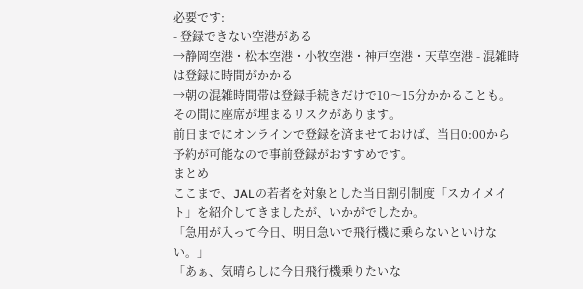必要です:
- 登録できない空港がある
→静岡空港・松本空港・小牧空港・神戸空港・天草空港 - 混雑時は登録に時間がかかる
→朝の混雑時間帯は登録手続きだけで10〜15分かかることも。その間に座席が埋まるリスクがあります。
前日までにオンラインで登録を済ませておけば、当日0:00から予約が可能なので事前登録がおすすめです。
まとめ
ここまで、JALの若者を対象とした当日割引制度「スカイメイト」を紹介してきましたが、いかがでしたか。
「急用が入って今日、明日急いで飛行機に乗らないといけない。」
「あぁ、気晴らしに今日飛行機乗りたいな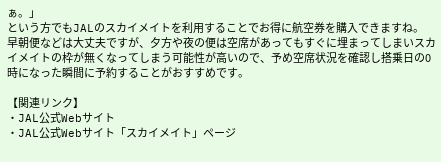ぁ。」
という方でもJALのスカイメイトを利用することでお得に航空券を購入できますね。
早朝便などは大丈夫ですが、夕方や夜の便は空席があってもすぐに埋まってしまいスカイメイトの枠が無くなってしまう可能性が高いので、予め空席状況を確認し搭乗日の0時になった瞬間に予約することがおすすめです。

【関連リンク】
・JAL公式Webサイト
・JAL公式Webサイト「スカイメイト」ページ